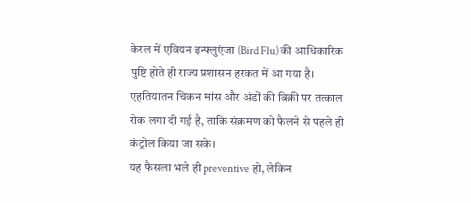केरल में एवियन इन्फ्लुएंजा (Bird Flu) की आधिकारिक पुष्टि होते ही राज्य प्रशासन हरकत में आ गया है।
एहतियातन चिकन मांस और अंडों की बिक्री पर तत्काल रोक लगा दी गई है, ताकि संक्रमण को फैलने से पहले ही कंट्रोल किया जा सके।
यह फैसला भले ही preventive हो, लेकिन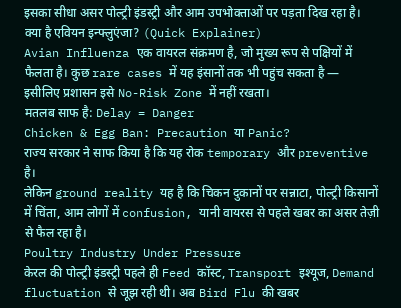इसका सीधा असर पोल्ट्री इंडस्ट्री और आम उपभोक्ताओं पर पड़ता दिख रहा है।
क्या है एवियन इन्फ्लुएंजा? (Quick Explainer)
Avian Influenza एक वायरल संक्रमण है, जो मुख्य रूप से पक्षियों में फैलता है। कुछ rare cases में यह इंसानों तक भी पहुंच सकता है —
इसीलिए प्रशासन इसे No-Risk Zone में नहीं रखता।
मतलब साफ है: Delay = Danger
Chicken & Egg Ban: Precaution या Panic?
राज्य सरकार ने साफ किया है कि यह रोक temporary और preventive है।
लेकिन ground reality यह है कि चिकन दुकानों पर सन्नाटा, पोल्ट्री किसानों में चिंता, आम लोगों में confusion, यानी वायरस से पहले खबर का असर तेज़ी से फैल रहा है।
Poultry Industry Under Pressure
केरल की पोल्ट्री इंडस्ट्री पहले ही Feed कॉस्ट, Transport इश्यूज, Demand fluctuation से जूझ रही थी। अब Bird Flu की खबर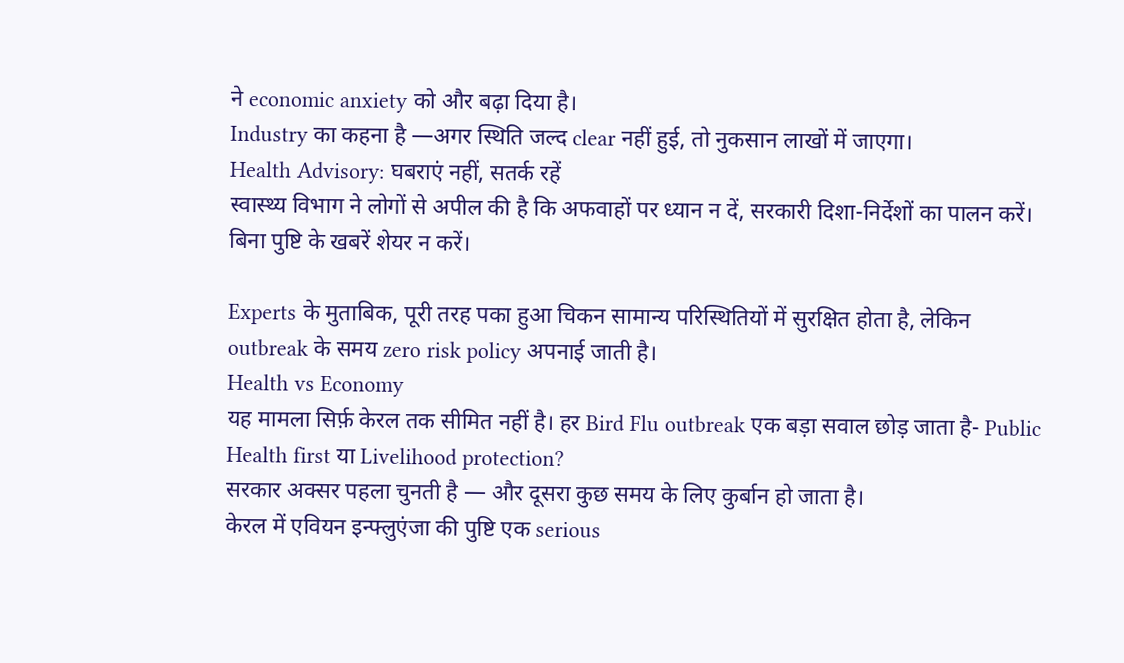ने economic anxiety को और बढ़ा दिया है।
Industry का कहना है —अगर स्थिति जल्द clear नहीं हुई, तो नुकसान लाखों में जाएगा।
Health Advisory: घबराएं नहीं, सतर्क रहें
स्वास्थ्य विभाग ने लोगों से अपील की है कि अफवाहों पर ध्यान न दें, सरकारी दिशा-निर्देशों का पालन करें। बिना पुष्टि के खबरें शेयर न करें।

Experts के मुताबिक, पूरी तरह पका हुआ चिकन सामान्य परिस्थितियों में सुरक्षित होता है, लेकिन outbreak के समय zero risk policy अपनाई जाती है।
Health vs Economy
यह मामला सिर्फ़ केरल तक सीमित नहीं है। हर Bird Flu outbreak एक बड़ा सवाल छोड़ जाता है- Public Health first या Livelihood protection?
सरकार अक्सर पहला चुनती है — और दूसरा कुछ समय के लिए कुर्बान हो जाता है।
केरल में एवियन इन्फ्लुएंजा की पुष्टि एक serious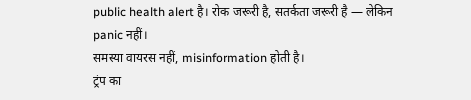public health alert है। रोक जरूरी है, सतर्कता जरूरी है — लेकिन panic नहीं।
समस्या वायरस नहीं, misinformation होती है।
ट्रंप का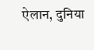ऐलान, दुनिया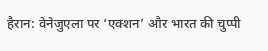हैरान: वेनेजुएला पर ‘एक्शन’ और भारत की चुप्पी